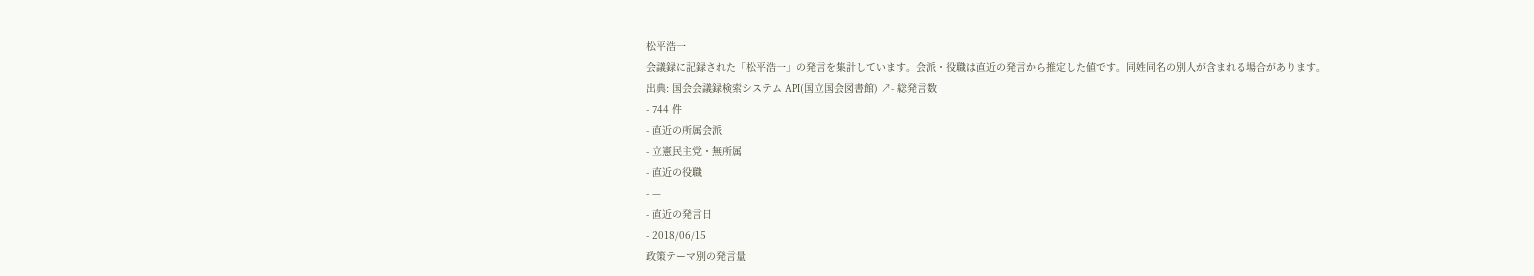松平浩一
会議録に記録された「松平浩一」の発言を集計しています。会派・役職は直近の発言から推定した値です。同姓同名の別人が含まれる場合があります。
出典: 国会会議録検索システム API(国立国会図書館) ↗- 総発言数
- 744 件
- 直近の所属会派
- 立憲民主党・無所属
- 直近の役職
- —
- 直近の発言日
- 2018/06/15
政策テーマ別の発言量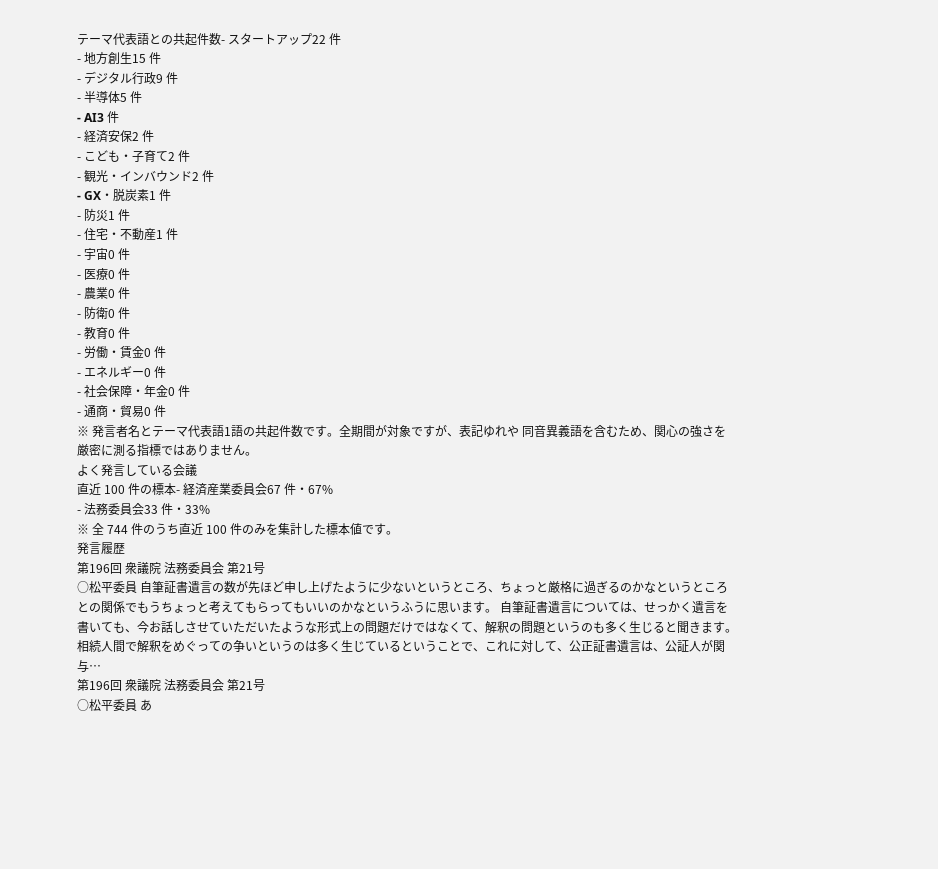テーマ代表語との共起件数- スタートアップ22 件
- 地方創生15 件
- デジタル行政9 件
- 半導体5 件
- AI3 件
- 経済安保2 件
- こども・子育て2 件
- 観光・インバウンド2 件
- GX・脱炭素1 件
- 防災1 件
- 住宅・不動産1 件
- 宇宙0 件
- 医療0 件
- 農業0 件
- 防衛0 件
- 教育0 件
- 労働・賃金0 件
- エネルギー0 件
- 社会保障・年金0 件
- 通商・貿易0 件
※ 発言者名とテーマ代表語1語の共起件数です。全期間が対象ですが、表記ゆれや 同音異義語を含むため、関心の強さを厳密に測る指標ではありません。
よく発言している会議
直近 100 件の標本- 経済産業委員会67 件・67%
- 法務委員会33 件・33%
※ 全 744 件のうち直近 100 件のみを集計した標本値です。
発言履歴
第196回 衆議院 法務委員会 第21号
○松平委員 自筆証書遺言の数が先ほど申し上げたように少ないというところ、ちょっと厳格に過ぎるのかなというところとの関係でもうちょっと考えてもらってもいいのかなというふうに思います。 自筆証書遺言については、せっかく遺言を書いても、今お話しさせていただいたような形式上の問題だけではなくて、解釈の問題というのも多く生じると聞きます。相続人間で解釈をめぐっての争いというのは多く生じているということで、これに対して、公正証書遺言は、公証人が関与…
第196回 衆議院 法務委員会 第21号
○松平委員 あ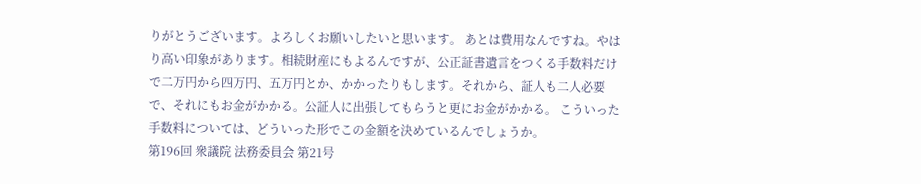りがとうございます。よろしくお願いしたいと思います。 あとは費用なんですね。やはり高い印象があります。相続財産にもよるんですが、公正証書遺言をつくる手数料だけで二万円から四万円、五万円とか、かかったりもします。それから、証人も二人必要で、それにもお金がかかる。公証人に出張してもらうと更にお金がかかる。 こういった手数料については、どういった形でこの金額を決めているんでしょうか。
第196回 衆議院 法務委員会 第21号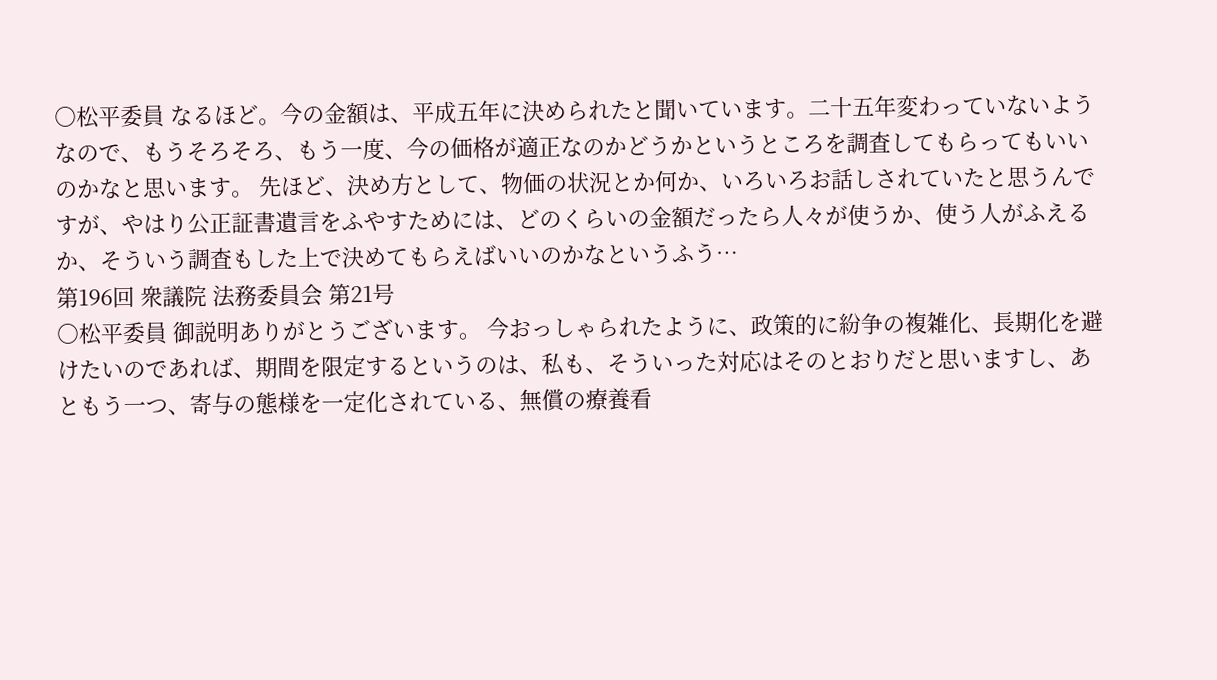○松平委員 なるほど。今の金額は、平成五年に決められたと聞いています。二十五年変わっていないようなので、もうそろそろ、もう一度、今の価格が適正なのかどうかというところを調査してもらってもいいのかなと思います。 先ほど、決め方として、物価の状況とか何か、いろいろお話しされていたと思うんですが、やはり公正証書遺言をふやすためには、どのくらいの金額だったら人々が使うか、使う人がふえるか、そういう調査もした上で決めてもらえばいいのかなというふう…
第196回 衆議院 法務委員会 第21号
○松平委員 御説明ありがとうございます。 今おっしゃられたように、政策的に紛争の複雑化、長期化を避けたいのであれば、期間を限定するというのは、私も、そういった対応はそのとおりだと思いますし、あともう一つ、寄与の態様を一定化されている、無償の療養看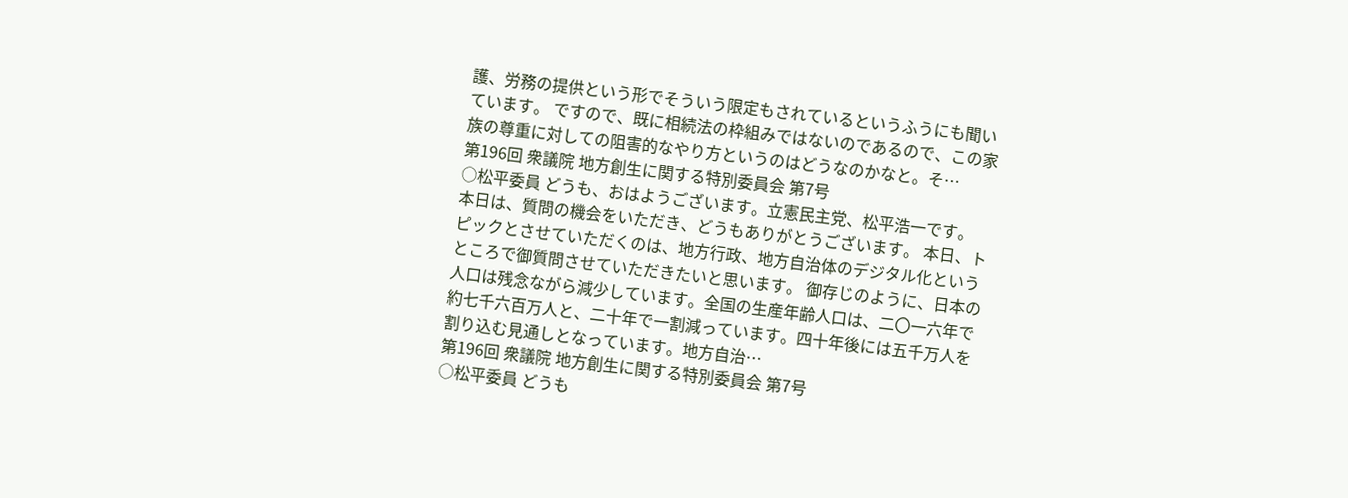護、労務の提供という形でそういう限定もされているというふうにも聞いています。 ですので、既に相続法の枠組みではないのであるので、この家族の尊重に対しての阻害的なやり方というのはどうなのかなと。そ…
第196回 衆議院 地方創生に関する特別委員会 第7号
○松平委員 どうも、おはようございます。立憲民主党、松平浩一です。 本日は、質問の機会をいただき、どうもありがとうございます。 本日、トピックとさせていただくのは、地方行政、地方自治体のデジタル化というところで御質問させていただきたいと思います。 御存じのように、日本の人口は残念ながら減少しています。全国の生産年齢人口は、二〇一六年で約七千六百万人と、二十年で一割減っています。四十年後には五千万人を割り込む見通しとなっています。地方自治…
第196回 衆議院 地方創生に関する特別委員会 第7号
○松平委員 どうも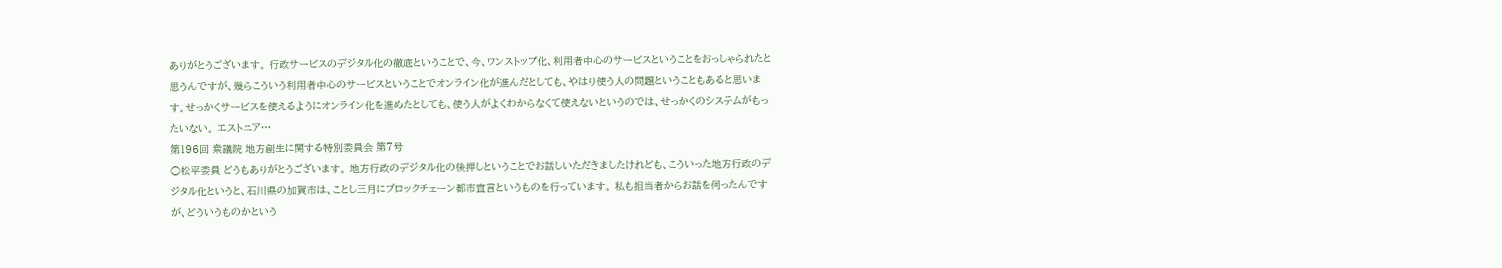ありがとうございます。 行政サービスのデジタル化の徹底ということで、今、ワンストップ化、利用者中心のサービスということをおっしゃられたと思うんですが、幾らこういう利用者中心のサービスということでオンライン化が進んだとしても、やはり使う人の問題ということもあると思います。せっかくサービスを使えるようにオンライン化を進めたとしても、使う人がよくわからなくて使えないというのでは、せっかくのシステムがもったいない。 エストニア…
第196回 衆議院 地方創生に関する特別委員会 第7号
○松平委員 どうもありがとうございます。 地方行政のデジタル化の後押しということでお話しいただきましたけれども、こういった地方行政のデジタル化というと、石川県の加賀市は、ことし三月にブロックチェーン都市宣言というものを行っています。 私も担当者からお話を伺ったんですが、どういうものかという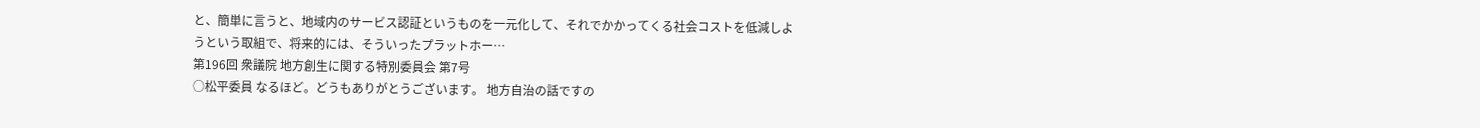と、簡単に言うと、地域内のサービス認証というものを一元化して、それでかかってくる社会コストを低減しようという取組で、将来的には、そういったプラットホー…
第196回 衆議院 地方創生に関する特別委員会 第7号
○松平委員 なるほど。どうもありがとうございます。 地方自治の話ですの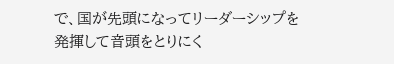で、国が先頭になってリーダーシップを発揮して音頭をとりにく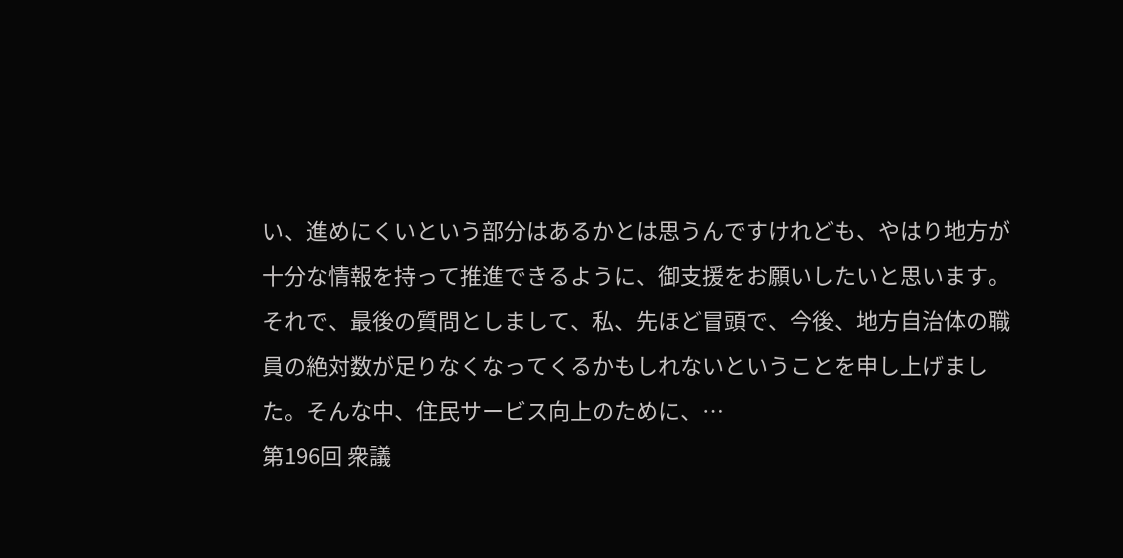い、進めにくいという部分はあるかとは思うんですけれども、やはり地方が十分な情報を持って推進できるように、御支援をお願いしたいと思います。 それで、最後の質問としまして、私、先ほど冒頭で、今後、地方自治体の職員の絶対数が足りなくなってくるかもしれないということを申し上げました。そんな中、住民サービス向上のために、…
第196回 衆議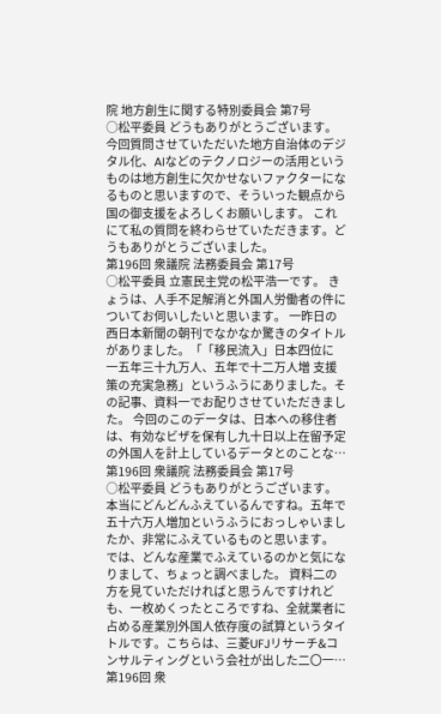院 地方創生に関する特別委員会 第7号
○松平委員 どうもありがとうございます。 今回質問させていただいた地方自治体のデジタル化、AIなどのテクノロジーの活用というものは地方創生に欠かせないファクターになるものと思いますので、そういった観点から国の御支援をよろしくお願いします。 これにて私の質問を終わらせていただきます。どうもありがとうございました。
第196回 衆議院 法務委員会 第17号
○松平委員 立憲民主党の松平浩一です。 きょうは、人手不足解消と外国人労働者の件についてお伺いしたいと思います。 一昨日の西日本新聞の朝刊でなかなか驚きのタイトルがありました。「「移民流入」日本四位に 一五年三十九万人、五年で十二万人増 支援策の充実急務」というふうにありました。その記事、資料一でお配りさせていただきました。 今回のこのデータは、日本への移住者は、有効なビザを保有し九十日以上在留予定の外国人を計上しているデータとのことな…
第196回 衆議院 法務委員会 第17号
○松平委員 どうもありがとうございます。 本当にどんどんふえているんですね。五年で五十六万人増加というふうにおっしゃいましたか、非常にふえているものと思います。 では、どんな産業でふえているのかと気になりまして、ちょっと調べました。 資料二の方を見ていただければと思うんですけれども、一枚めくったところですね、全就業者に占める産業別外国人依存度の試算というタイトルです。こちらは、三菱UFJリサーチ&コンサルティングという会社が出した二〇一…
第196回 衆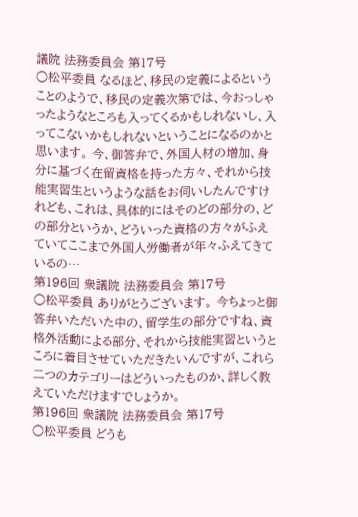議院 法務委員会 第17号
○松平委員 なるほど、移民の定義によるということのようで、移民の定義次第では、今おっしゃったようなところも入ってくるかもしれないし、入ってこないかもしれないということになるのかと思います。 今、御答弁で、外国人材の増加、身分に基づく在留資格を持った方々、それから技能実習生というような話をお伺いしたんですけれども、これは、具体的にはそのどの部分の、どの部分というか、どういった資格の方々がふえていてここまで外国人労働者が年々ふえてきているの…
第196回 衆議院 法務委員会 第17号
○松平委員 ありがとうございます。 今ちょっと御答弁いただいた中の、留学生の部分ですね、資格外活動による部分、それから技能実習というところに着目させていただきたいんですが、これら二つのカテゴリーはどういったものか、詳しく教えていただけますでしょうか。
第196回 衆議院 法務委員会 第17号
○松平委員 どうも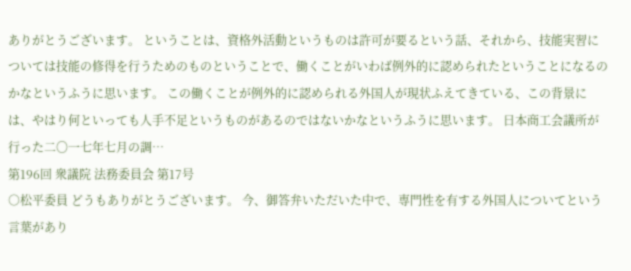ありがとうございます。 ということは、資格外活動というものは許可が要るという話、それから、技能実習については技能の修得を行うためのものということで、働くことがいわば例外的に認められたということになるのかなというふうに思います。 この働くことが例外的に認められる外国人が現状ふえてきている、この背景には、やはり何といっても人手不足というものがあるのではないかなというふうに思います。 日本商工会議所が行った二〇一七年七月の調…
第196回 衆議院 法務委員会 第17号
○松平委員 どうもありがとうございます。 今、御答弁いただいた中で、専門性を有する外国人についてという言葉があり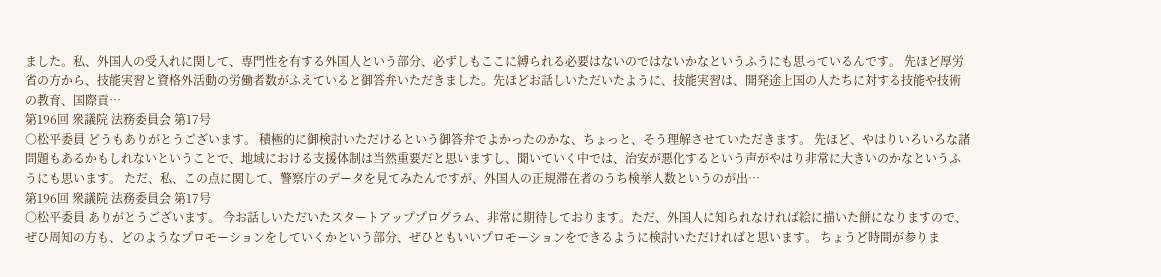ました。私、外国人の受入れに関して、専門性を有する外国人という部分、必ずしもここに縛られる必要はないのではないかなというふうにも思っているんです。 先ほど厚労省の方から、技能実習と資格外活動の労働者数がふえていると御答弁いただきました。先ほどお話しいただいたように、技能実習は、開発途上国の人たちに対する技能や技術の教育、国際貢…
第196回 衆議院 法務委員会 第17号
○松平委員 どうもありがとうございます。 積極的に御検討いただけるという御答弁でよかったのかな、ちょっと、そう理解させていただきます。 先ほど、やはりいろいろな諸問題もあるかもしれないということで、地域における支援体制は当然重要だと思いますし、聞いていく中では、治安が悪化するという声がやはり非常に大きいのかなというふうにも思います。 ただ、私、この点に関して、警察庁のデータを見てみたんですが、外国人の正規滞在者のうち検挙人数というのが出…
第196回 衆議院 法務委員会 第17号
○松平委員 ありがとうございます。 今お話しいただいたスタートアッププログラム、非常に期待しております。ただ、外国人に知られなければ絵に描いた餅になりますので、ぜひ周知の方も、どのようなプロモーションをしていくかという部分、ぜひともいいプロモーションをできるように検討いただければと思います。 ちょうど時間が参りま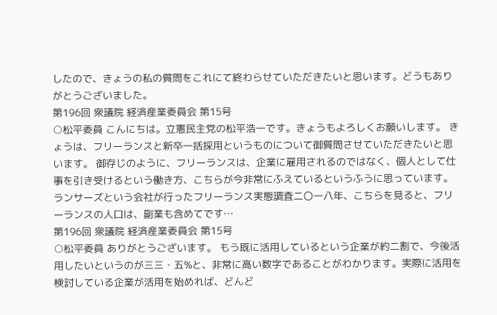したので、きょうの私の質問をこれにて終わらせていただきたいと思います。どうもありがとうございました。
第196回 衆議院 経済産業委員会 第15号
○松平委員 こんにちは。立憲民主党の松平浩一です。きょうもよろしくお願いします。 きょうは、フリーランスと新卒一括採用というものについて御質問させていただきたいと思います。 御存じのように、フリーランスは、企業に雇用されるのではなく、個人として仕事を引き受けるという働き方、こちらが今非常にふえているというふうに思っています。ランサーズという会社が行ったフリーランス実態調査二〇一八年、こちらを見ると、フリーランスの人口は、副業も含めてです…
第196回 衆議院 経済産業委員会 第15号
○松平委員 ありがとうございます。 もう既に活用しているという企業が約二割で、今後活用したいというのが三三・五%と、非常に高い数字であることがわかります。実際に活用を検討している企業が活用を始めれば、どんど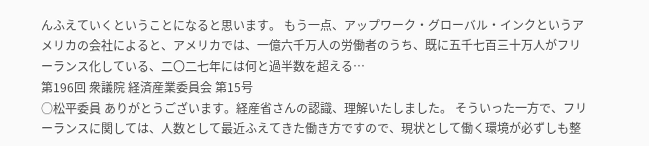んふえていくということになると思います。 もう一点、アップワーク・グローバル・インクというアメリカの会社によると、アメリカでは、一億六千万人の労働者のうち、既に五千七百三十万人がフリーランス化している、二〇二七年には何と過半数を超える…
第196回 衆議院 経済産業委員会 第15号
○松平委員 ありがとうございます。経産省さんの認識、理解いたしました。 そういった一方で、フリーランスに関しては、人数として最近ふえてきた働き方ですので、現状として働く環境が必ずしも整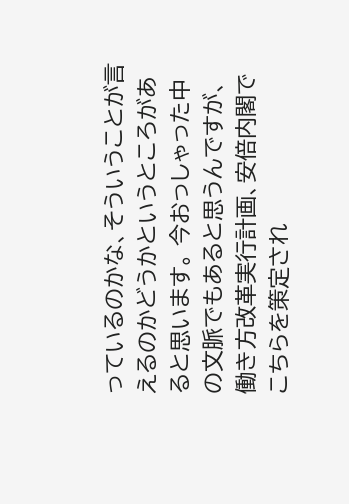っているのかな、そういうことが言えるのかどうかというところがあると思います。 今おっしゃった中の文脈でもあると思うんですが、働き方改革実行計画、安倍内閣でこちらを策定され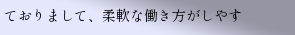ておりまして、柔軟な働き方がしやす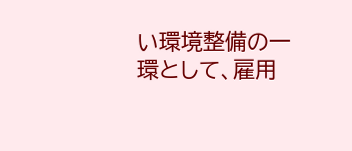い環境整備の一環として、雇用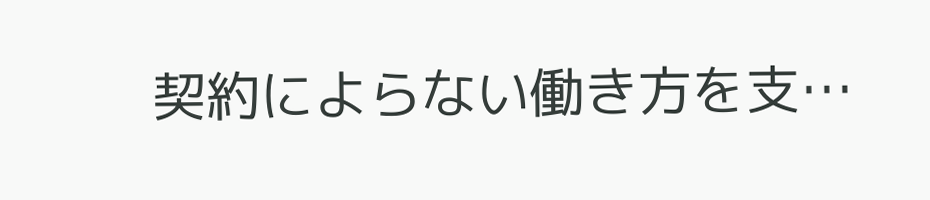契約によらない働き方を支…